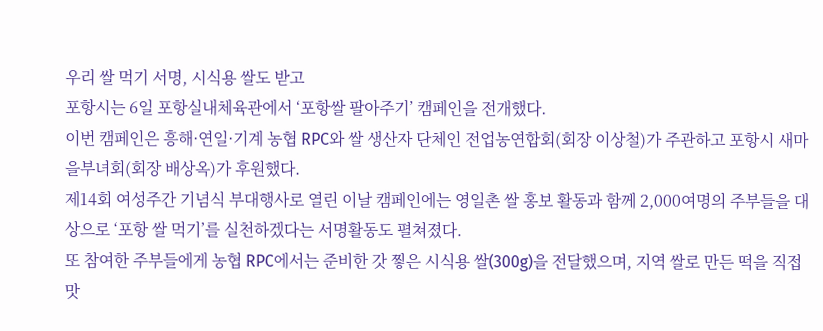우리 쌀 먹기 서명, 시식용 쌀도 받고
포항시는 6일 포항실내체육관에서 ‘포항쌀 팔아주기’ 캠페인을 전개했다.
이번 캠페인은 흥해·연일·기계 농협 RPC와 쌀 생산자 단체인 전업농연합회(회장 이상철)가 주관하고 포항시 새마을부녀회(회장 배상옥)가 후원했다.
제14회 여성주간 기념식 부대행사로 열린 이날 캠페인에는 영일촌 쌀 홍보 활동과 함께 2,000여명의 주부들을 대상으로 ‘포항 쌀 먹기’를 실천하겠다는 서명활동도 펼쳐졌다.
또 참여한 주부들에게 농협 RPC에서는 준비한 갓 찧은 시식용 쌀(300g)을 전달했으며, 지역 쌀로 만든 떡을 직접 맛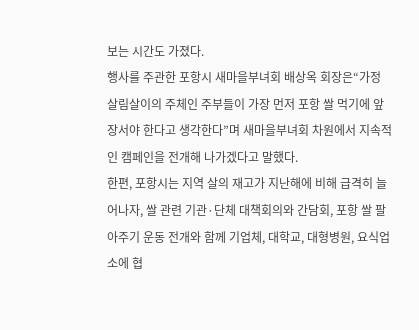보는 시간도 가졌다.
행사를 주관한 포항시 새마을부녀회 배상옥 회장은“가정 살림살이의 주체인 주부들이 가장 먼저 포항 쌀 먹기에 앞장서야 한다고 생각한다”며 새마을부녀회 차원에서 지속적인 캠페인을 전개해 나가겠다고 말했다.
한편, 포항시는 지역 살의 재고가 지난해에 비해 급격히 늘어나자, 쌀 관련 기관·단체 대책회의와 간담회, 포항 쌀 팔아주기 운동 전개와 함께 기업체, 대학교, 대형병원, 요식업소에 협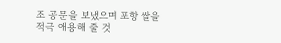조 공문을 보냈으며 포항 쌀을 적극 애용해 줄 것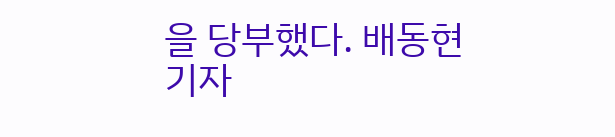을 당부했다. 배동현 기자